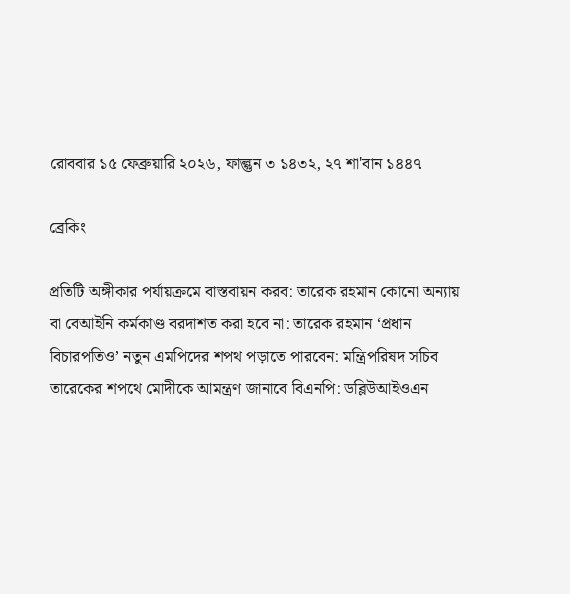রোববার ১৫ ফেব্রুয়ারি ২০২৬, ফাল্গুন ৩ ১৪৩২, ২৭ শা'বান ১৪৪৭

ব্রেকিং

প্রতিটি অঙ্গীকার পর্যায়ক্রমে বাস্তবায়ন করব: তারেক রহমান কোনো অন্যায় বা বেআইনি কর্মকাণ্ড বরদাশত করা হবে না: তারেক রহমান ‘প্রধান বিচারপতিও’ নতুন এমপিদের শপথ পড়াতে পারবেন: মন্ত্রিপরিষদ সচিব তারেকের শপথে মোদীকে আমন্ত্রণ জানাবে বিএনপি: ডব্লিউআইওএন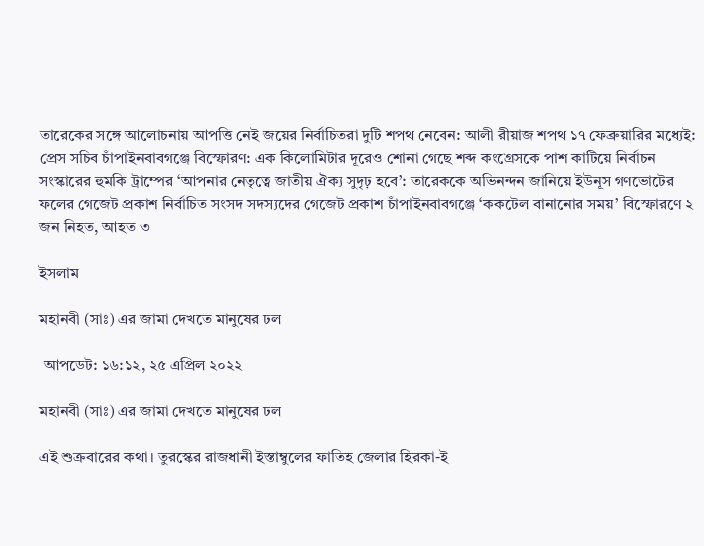তারেকের সঙ্গে আলোচনায় আপত্তি নেই জয়ের নির্বাচিতরা দুটি শপথ নেবেন: আলী রীয়াজ শপথ ১৭ ফেব্রুয়ারির মধ্যেই: প্রেস সচিব চাঁপাইনবাবগঞ্জে বিস্ফোরণ: এক কিলোমিটার দূরেও শোনা গেছে শব্দ কংগ্রেসকে পাশ কাটিয়ে নির্বাচন সংস্কারের হুমকি ট্রাম্পের ‘আপনার নেতৃত্বে জাতীয় ঐক্য সুদৃঢ় হবে’: তারেককে অভিনন্দন জানিয়ে ইউনূস গণভোটের ফলের গেজেট প্রকাশ নির্বাচিত সংসদ সদস্যদের গেজেট প্রকাশ চাঁপাইনবাবগঞ্জে ‘ককটেল বানানোর সময়’ বিস্ফোরণে ২ জন নিহত, আহত ৩

ইসলাম

মহানবী (সাঃ) এর জামা দেখতে মানুষের ঢল

 আপডেট: ১৬:১২, ২৫ এপ্রিল ২০২২

মহানবী (সাঃ) এর জামা দেখতে মানুষের ঢল

এই শুক্রবারের কথা। তুরস্কের রাজধানী ইস্তাম্বুলের ফাতিহ জেলার হিরকা-ই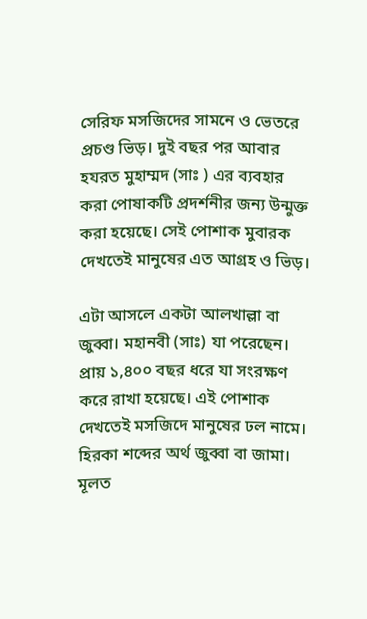সেরিফ মসজিদের সামনে ও ভেতরে প্রচণ্ড ভিড়। দুই বছর পর আবার হযরত মুহাম্মদ (সাঃ ) এর ব্যবহার করা পোষাকটি প্রদর্শনীর জন্য উন্মুক্ত করা হয়েছে। সেই পোশাক মুবারক দেখতেই মানুষের এত আগ্রহ ও ভিড়।

এটা আসলে একটা আলখাল্লা বা জুব্বা। মহানবী (সাঃ) যা পরেছেন। প্রায় ১,৪০০ বছর ধরে যা সংরক্ষণ করে রাখা হয়েছে। এই পোশাক দেখতেই মসজিদে মানুষের ঢল নামে। হিরকা শব্দের অর্থ জুব্বা বা জামা। মূলত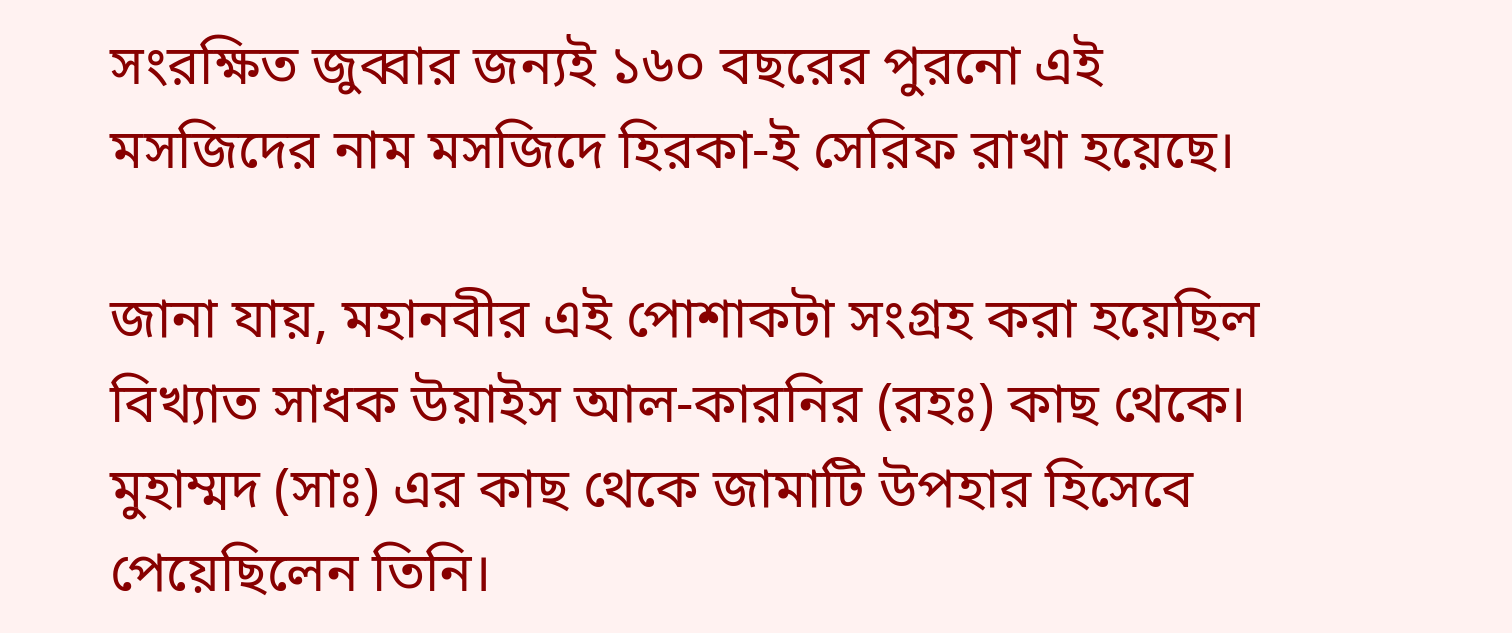সংরক্ষিত জুব্বার জন্যই ১৬০ বছরের পুরনো এই মসজিদের নাম মসজিদে হিরকা-ই সেরিফ রাখা হয়েছে।

জানা যায়, মহানবীর এই পোশাকটা সংগ্রহ করা হয়েছিল বিখ্যাত সাধক উয়াইস আল-কারনির (রহঃ) কাছ থেকে। মুহাম্মদ (সাঃ) এর কাছ থেকে জামাটি উপহার হিসেবে পেয়েছিলেন তিনি।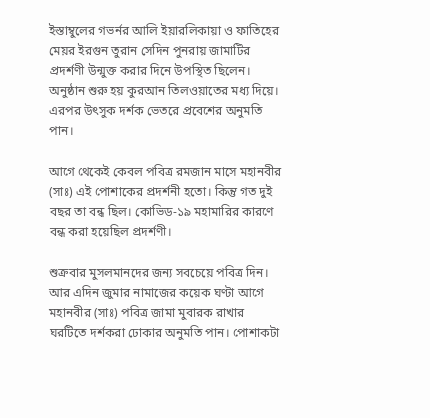ইস্তাম্বুলের গভর্নর আলি ইয়ারলিকায়া ও ফাতিহের মেয়র ইরগুন তুরান সেদিন পুনরায় জামাটির প্রদর্শণী উন্মুক্ত করার দিনে উপস্থিত ছিলেন। অনুষ্ঠান শুরু হয় কুরআন তিলওয়াতের মধ্য দিয়ে। এরপর উৎসুক দর্শক ভেতরে প্রবেশের অনুমতি পান।

আগে থেকেই কেবল পবিত্র রমজান মাসে মহানবীর (সাঃ) এই পোশাকের প্রদর্শনী হতো। কিন্তু গত দুই বছর তা বন্ধ ছিল। কোভিড-১৯ মহামারির কারণে বন্ধ করা হয়েছিল প্রদর্শণী।

শুক্রবার মুসলমানদের জন্য সবচেয়ে পবিত্র দিন। আর এদিন জুমার নামাজের কয়েক ঘণ্টা আগে মহানবীর (সাঃ) পবিত্র জামা মুবারক রাখার ঘরটিতে দর্শকরা ঢোকার অনুমতি পান। পোশাকটা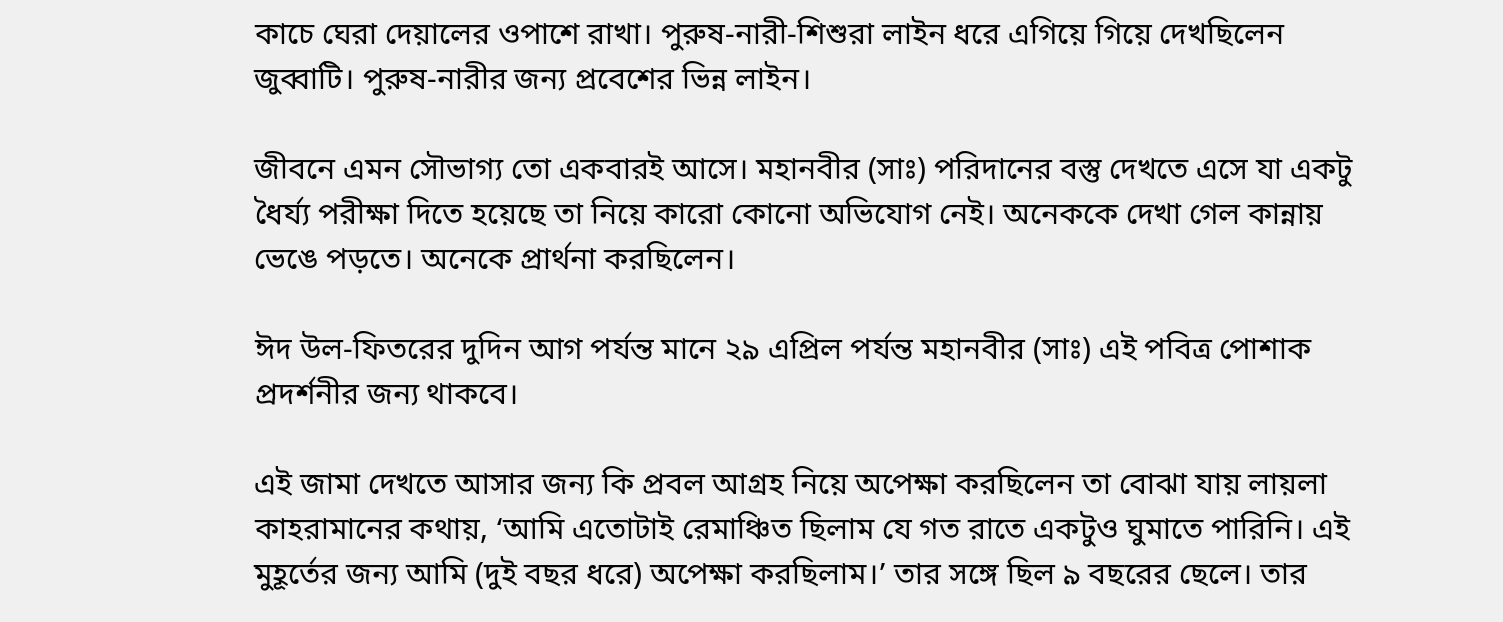কাচে ঘেরা দেয়ালের ওপাশে রাখা। পুরুষ-নারী-শিশুরা লাইন ধরে এগিয়ে গিয়ে দেখছিলেন জুব্বাটি। পুরুষ-নারীর জন্য প্রবেশের ভিন্ন লাইন।

জীবনে এমন সৌভাগ্য তো একবারই আসে। মহানবীর (সাঃ) পরিদানের বস্তু দেখতে এসে যা একটু ধৈর্য্য পরীক্ষা দিতে হয়েছে তা নিয়ে কারো কোনো অভিযোগ নেই। অনেককে দেখা গেল কান্নায় ভেঙে পড়তে। অনেকে প্রার্থনা করছিলেন।

ঈদ উল-ফিতরের দুদিন আগ পর্যন্ত মানে ২৯ এপ্রিল পর্যন্ত মহানবীর (সাঃ) এই পবিত্র পোশাক প্রদর্শনীর জন্য থাকবে।

এই জামা দেখতে আসার জন্য কি প্রবল আগ্রহ নিয়ে অপেক্ষা করছিলেন তা বোঝা যায় লায়লা কাহরামানের কথায়, ‘আমি এতোটাই রেমাঞ্চিত ছিলাম যে গত রাতে একটুও ঘুমাতে পারিনি। এই মুহূর্তের জন্য আমি (দুই বছর ধরে) অপেক্ষা করছিলাম।’ তার সঙ্গে ছিল ৯ বছরের ছেলে। তার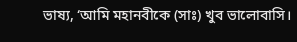ভাষ্য, ‘আমি মহানবীকে (সাঃ) খুব ভালোবাসি।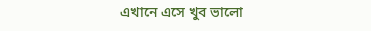এখানে এসে খুব ভালো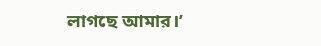লাগছে আমার।’